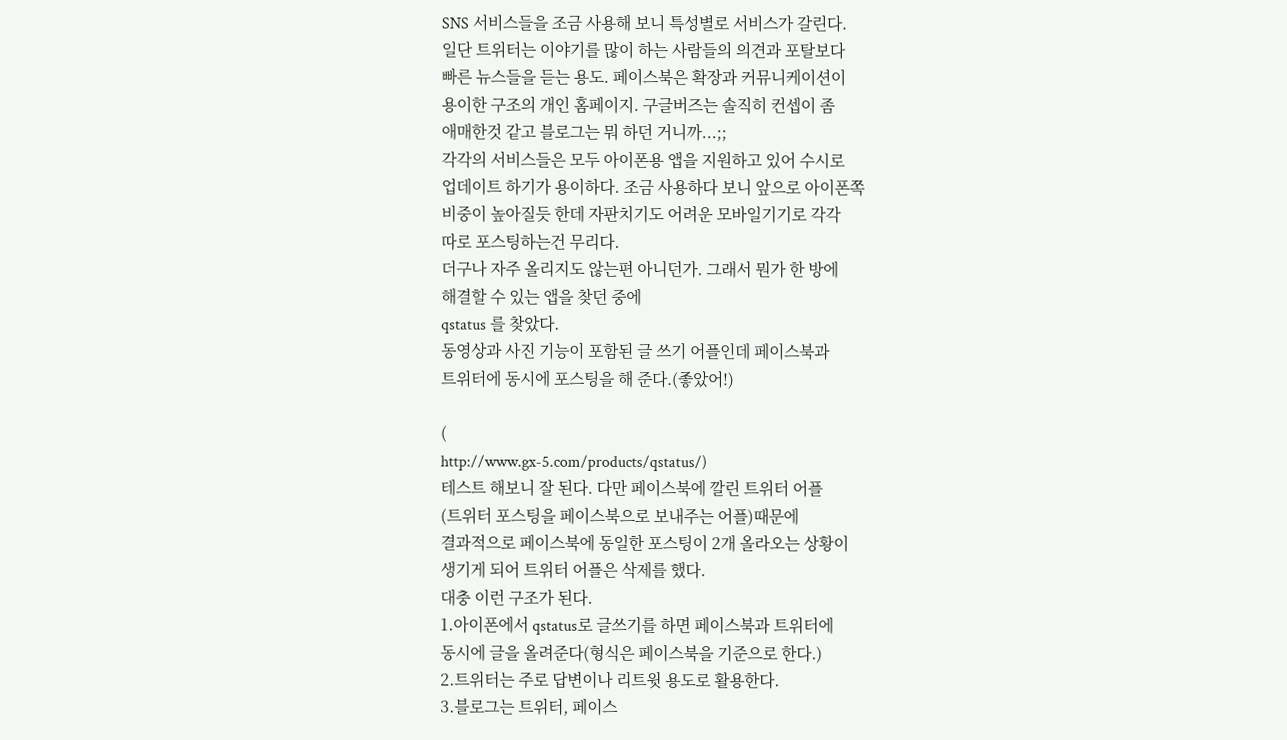SNS 서비스들을 조금 사용해 보니 특성별로 서비스가 갈린다.
일단 트위터는 이야기를 많이 하는 사람들의 의견과 포탈보다
빠른 뉴스들을 듣는 용도. 페이스북은 확장과 커뮤니케이션이
용이한 구조의 개인 홈페이지. 구글버즈는 솔직히 컨셉이 좀
애매한것 같고 블로그는 뭐 하던 거니까...;;
각각의 서비스들은 모두 아이폰용 앱을 지원하고 있어 수시로
업데이트 하기가 용이하다. 조금 사용하다 보니 앞으로 아이폰쪽
비중이 높아질듯 한데 자판치기도 어려운 모바일기기로 각각
따로 포스팅하는건 무리다.
더구나 자주 올리지도 않는편 아니던가. 그래서 뭔가 한 방에
해결할 수 있는 앱을 찾던 중에
qstatus 를 찾았다.
동영상과 사진 기능이 포함된 글 쓰기 어플인데 페이스북과
트위터에 동시에 포스팅을 해 준다.(좋았어!)

(
http://www.gx-5.com/products/qstatus/)
테스트 해보니 잘 된다. 다만 페이스북에 깔린 트위터 어플
(트위터 포스팅을 페이스북으로 보내주는 어플)때문에
결과적으로 페이스북에 동일한 포스팅이 2개 올라오는 상황이
생기게 되어 트위터 어플은 삭제를 했다.
대충 이런 구조가 된다.
1.아이폰에서 qstatus로 글쓰기를 하면 페이스북과 트위터에
동시에 글을 올려준다(형식은 페이스북을 기준으로 한다.)
2.트위터는 주로 답변이나 리트윗 용도로 활용한다.
3.블로그는 트위터, 페이스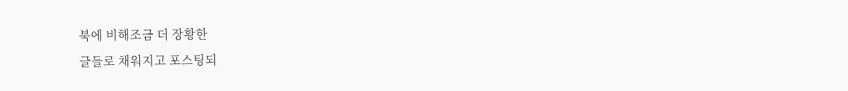북에 비해조금 더 장황한
글들로 채워지고 포스팅되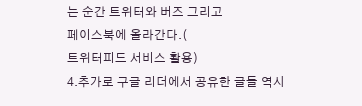는 순간 트위터와 버즈 그리고
페이스북에 올라간다.(
트위터피드 서비스 활용)
4.추가로 구글 리더에서 공유한 글들 역시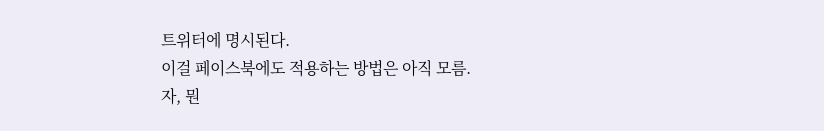트위터에 명시된다.
이걸 페이스북에도 적용하는 방법은 아직 모름.
자, 뭔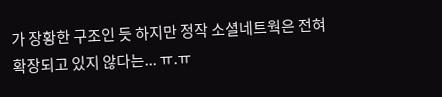가 장황한 구조인 듯 하지만 정작 소셜네트웍은 전혀
확장되고 있지 않다는... ㅠ.ㅠ